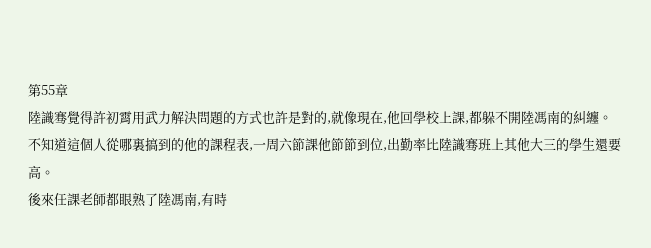第55章
陸識骞覺得許初霄用武力解決問題的方式也許是對的,就像現在,他回學校上課,都躲不開陸馮南的糾纏。
不知道這個人從哪裏搞到的他的課程表,一周六節課他節節到位,出勤率比陸識骞班上其他大三的學生還要高。
後來任課老師都眼熟了陸馮南,有時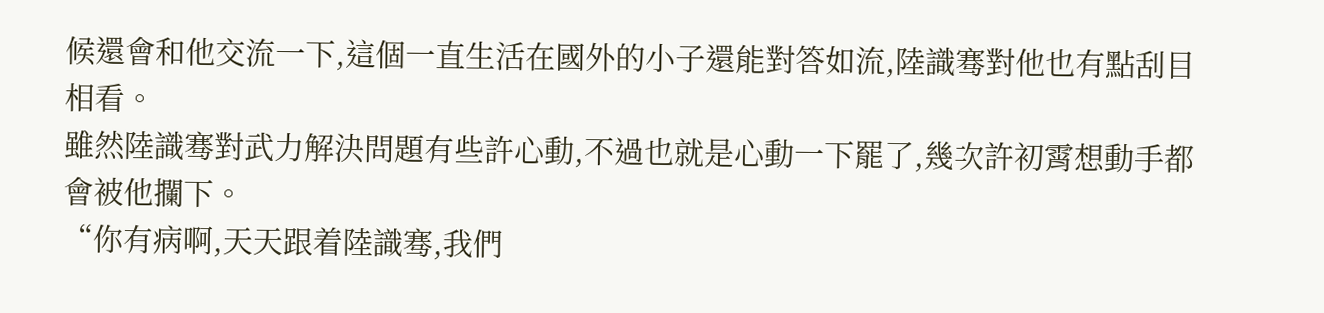候還會和他交流一下,這個一直生活在國外的小子還能對答如流,陸識骞對他也有點刮目相看。
雖然陸識骞對武力解決問題有些許心動,不過也就是心動一下罷了,幾次許初霄想動手都會被他攔下。
“你有病啊,天天跟着陸識骞,我們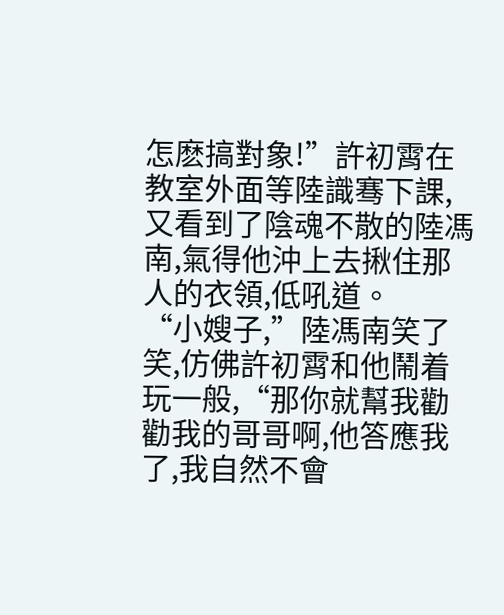怎麽搞對象!”許初霄在教室外面等陸識骞下課,又看到了陰魂不散的陸馮南,氣得他沖上去揪住那人的衣領,低吼道。
“小嫂子,”陸馮南笑了笑,仿佛許初霄和他鬧着玩一般,“那你就幫我勸勸我的哥哥啊,他答應我了,我自然不會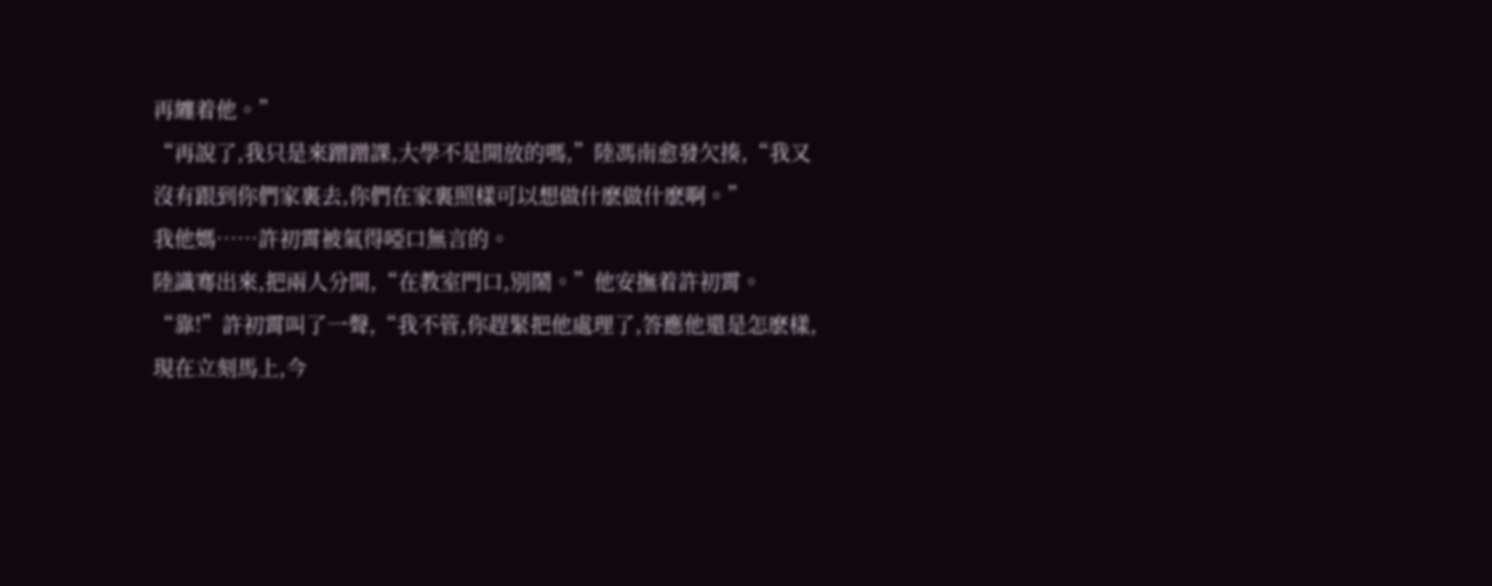再纏着他。”
“再說了,我只是來蹭蹭課,大學不是開放的嗎,”陸馮南愈發欠揍,“我又沒有跟到你們家裏去,你們在家裏照樣可以想做什麽做什麽啊。”
我他媽……許初霄被氣得啞口無言的。
陸識骞出來,把兩人分開,“在教室門口,別鬧。”他安撫着許初霄。
“靠!”許初霄叫了一聲,“我不管,你趕緊把他處理了,答應他還是怎麽樣,現在立刻馬上,今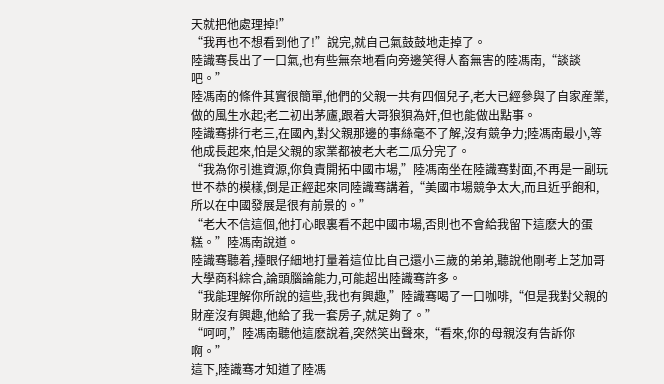天就把他處理掉!”
“我再也不想看到他了!”說完,就自己氣鼓鼓地走掉了。
陸識骞長出了一口氣,也有些無奈地看向旁邊笑得人畜無害的陸馮南,“談談吧。”
陸馮南的條件其實很簡單,他們的父親一共有四個兒子,老大已經參與了自家産業,做的風生水起;老二初出茅廬,跟着大哥狼狽為奸,但也能做出點事。
陸識骞排行老三,在國內,對父親那邊的事絲毫不了解,沒有競争力;陸馮南最小,等他成長起來,怕是父親的家業都被老大老二瓜分完了。
“我為你引進資源,你負責開拓中國市場,”陸馮南坐在陸識骞對面,不再是一副玩世不恭的模樣,倒是正經起來同陸識骞講着,“美國市場競争太大,而且近乎飽和,所以在中國發展是很有前景的。”
“老大不信這個,他打心眼裏看不起中國市場,否則也不會給我留下這麽大的蛋糕。”陸馮南說道。
陸識骞聽着,擡眼仔細地打量着這位比自己還小三歲的弟弟,聽說他剛考上芝加哥大學商科綜合,論頭腦論能力,可能超出陸識骞許多。
“我能理解你所說的這些,我也有興趣,”陸識骞喝了一口咖啡,“但是我對父親的財産沒有興趣,他給了我一套房子,就足夠了。”
“呵呵,”陸馮南聽他這麽說着,突然笑出聲來,“看來,你的母親沒有告訴你啊。”
這下,陸識骞才知道了陸馮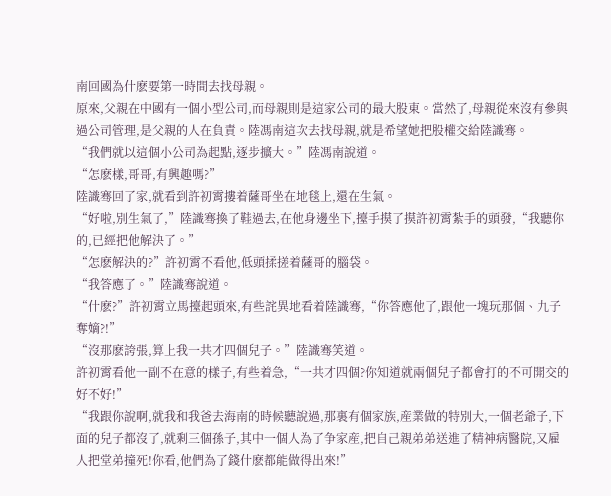南回國為什麽要第一時間去找母親。
原來,父親在中國有一個小型公司,而母親則是這家公司的最大股東。當然了,母親從來沒有參與過公司管理,是父親的人在負責。陸馮南這次去找母親,就是希望她把股權交給陸識骞。
“我們就以這個小公司為起點,逐步擴大。”陸馮南說道。
“怎麽樣,哥哥,有興趣嗎?”
陸識骞回了家,就看到許初霄摟着薩哥坐在地毯上,還在生氣。
“好啦,別生氣了,”陸識骞換了鞋過去,在他身邊坐下,擡手摸了摸許初霄紮手的頭發,“我聽你的,已經把他解決了。”
“怎麽解決的?”許初霄不看他,低頭揉搓着薩哥的腦袋。
“我答應了。”陸識骞說道。
“什麽?”許初霄立馬擡起頭來,有些詫異地看着陸識骞,“你答應他了,跟他一塊玩那個、九子奪嫡?!”
“沒那麽誇張,算上我一共才四個兒子。”陸識骞笑道。
許初霄看他一副不在意的樣子,有些着急,“一共才四個?你知道就兩個兒子都會打的不可開交的好不好!”
“我跟你說啊,就我和我爸去海南的時候聽說過,那裏有個家族,産業做的特別大,一個老爺子,下面的兒子都沒了,就剩三個孫子,其中一個人為了争家産,把自己親弟弟送進了精神病醫院,又雇人把堂弟撞死!你看,他們為了錢什麽都能做得出來!”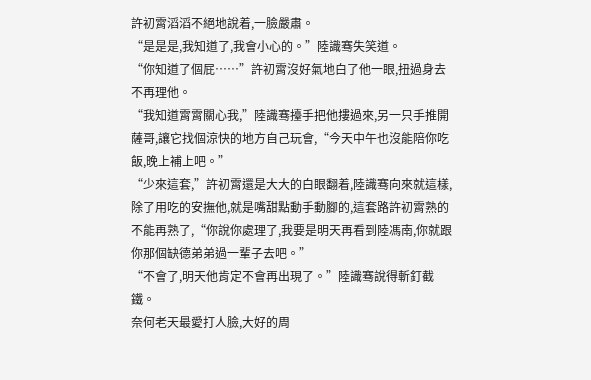許初霄滔滔不絕地說着,一臉嚴肅。
“是是是,我知道了,我會小心的。”陸識骞失笑道。
“你知道了個屁……”許初霄沒好氣地白了他一眼,扭過身去不再理他。
“我知道霄霄關心我,”陸識骞擡手把他摟過來,另一只手推開薩哥,讓它找個涼快的地方自己玩會,“今天中午也沒能陪你吃飯,晚上補上吧。”
“少來這套,”許初霄還是大大的白眼翻着,陸識骞向來就這樣,除了用吃的安撫他,就是嘴甜點動手動腳的,這套路許初霄熟的不能再熟了,“你說你處理了,我要是明天再看到陸馮南,你就跟你那個缺德弟弟過一輩子去吧。”
“不會了,明天他肯定不會再出現了。”陸識骞說得斬釘截鐵。
奈何老天最愛打人臉,大好的周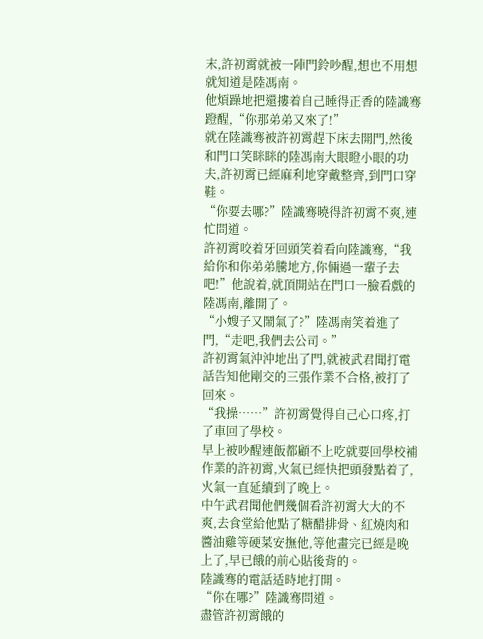末,許初霄就被一陣門鈴吵醒,想也不用想就知道是陸馮南。
他煩躁地把還摟着自己睡得正香的陸識骞蹬醒,“你那弟弟又來了!”
就在陸識骞被許初霄趕下床去開門,然後和門口笑眯眯的陸馮南大眼瞪小眼的功夫,許初霄已經麻利地穿戴整齊,到門口穿鞋。
“你要去哪?”陸識骞曉得許初霄不爽,連忙問道。
許初霄咬着牙回頭笑着看向陸識骞,“我給你和你弟弟騰地方,你倆過一輩子去吧!”他說着,就頂開站在門口一臉看戲的陸馮南,離開了。
“小嫂子又鬧氣了?”陸馮南笑着進了門,“走吧,我們去公司。”
許初霄氣沖沖地出了門,就被武君聞打電話告知他剛交的三張作業不合格,被打了回來。
“我操……”許初霄覺得自己心口疼,打了車回了學校。
早上被吵醒連飯都顧不上吃就要回學校補作業的許初霄,火氣已經快把頭發點着了,火氣一直延續到了晚上。
中午武君聞他們幾個看許初霄大大的不爽,去食堂給他點了糖醋排骨、紅燒肉和醬油雞等硬菜安撫他,等他畫完已經是晚上了,早已餓的前心貼後背的。
陸識骞的電話适時地打開。
“你在哪?”陸識骞問道。
盡管許初霄餓的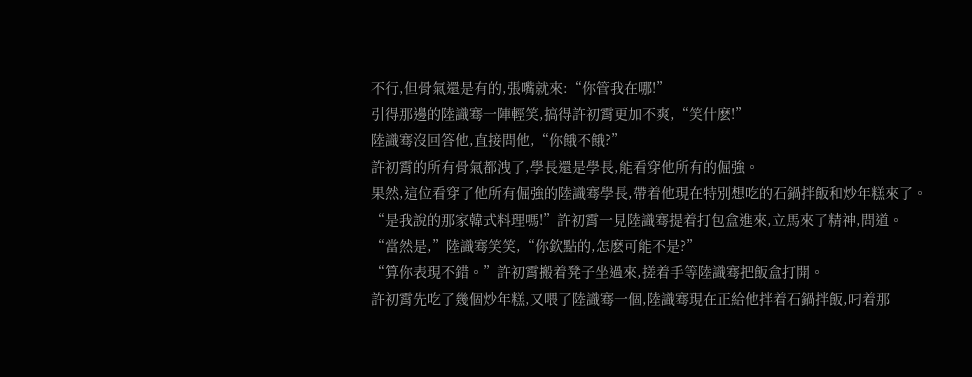不行,但骨氣還是有的,張嘴就來:“你管我在哪!”
引得那邊的陸識骞一陣輕笑,搞得許初霄更加不爽,“笑什麽!”
陸識骞沒回答他,直接問他,“你餓不餓?”
許初霄的所有骨氣都洩了,學長還是學長,能看穿他所有的倔強。
果然,這位看穿了他所有倔強的陸識骞學長,帶着他現在特別想吃的石鍋拌飯和炒年糕來了。
“是我說的那家韓式料理嗎!”許初霄一見陸識骞提着打包盒進來,立馬來了精神,問道。
“當然是,”陸識骞笑笑,“你欽點的,怎麽可能不是?”
“算你表現不錯。”許初霄搬着凳子坐過來,搓着手等陸識骞把飯盒打開。
許初霄先吃了幾個炒年糕,又喂了陸識骞一個,陸識骞現在正給他拌着石鍋拌飯,叼着那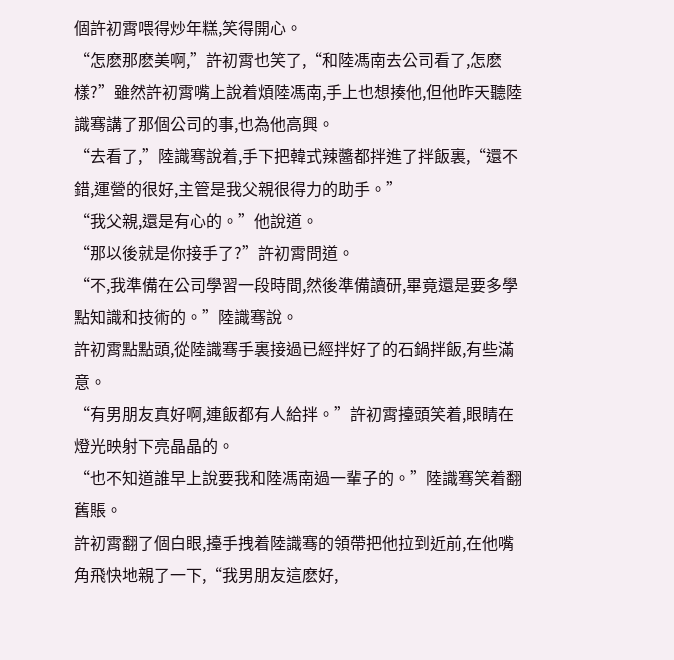個許初霄喂得炒年糕,笑得開心。
“怎麽那麽美啊,”許初霄也笑了,“和陸馮南去公司看了,怎麽樣?”雖然許初霄嘴上說着煩陸馮南,手上也想揍他,但他昨天聽陸識骞講了那個公司的事,也為他高興。
“去看了,”陸識骞說着,手下把韓式辣醬都拌進了拌飯裏,“還不錯,運營的很好,主管是我父親很得力的助手。”
“我父親,還是有心的。”他說道。
“那以後就是你接手了?”許初霄問道。
“不,我準備在公司學習一段時間,然後準備讀研,畢竟還是要多學點知識和技術的。”陸識骞說。
許初霄點點頭,從陸識骞手裏接過已經拌好了的石鍋拌飯,有些滿意。
“有男朋友真好啊,連飯都有人給拌。”許初霄擡頭笑着,眼睛在燈光映射下亮晶晶的。
“也不知道誰早上說要我和陸馮南過一輩子的。”陸識骞笑着翻舊賬。
許初霄翻了個白眼,擡手拽着陸識骞的領帶把他拉到近前,在他嘴角飛快地親了一下,“我男朋友這麽好,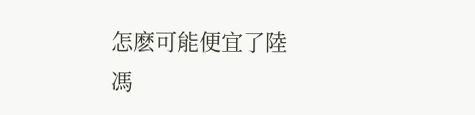怎麽可能便宜了陸馮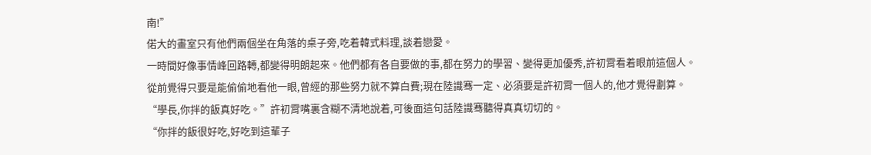南!”
偌大的畫室只有他們兩個坐在角落的桌子旁,吃着韓式料理,談着戀愛。
一時間好像事情峰回路轉,都變得明朗起來。他們都有各自要做的事,都在努力的學習、變得更加優秀,許初霄看着眼前這個人。
從前覺得只要是能偷偷地看他一眼,曾經的那些努力就不算白費;現在陸識骞一定、必須要是許初霄一個人的,他才覺得劃算。
“學長,你拌的飯真好吃。”許初霄嘴裏含糊不清地說着,可後面這句話陸識骞聽得真真切切的。
“你拌的飯很好吃,好吃到這輩子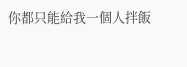你都只能給我一個人拌飯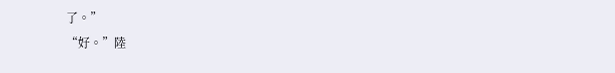了。”
“好。”陸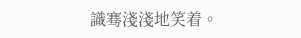識骞淺淺地笑着。